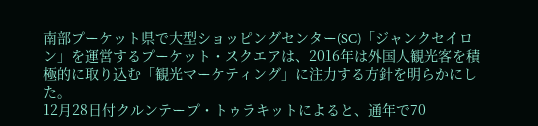南部プーケット県で大型ショッピングセンター(SC)「ジャンクセイロン」を運営するプーケット・スクエアは、2016年は外国人観光客を積極的に取り込む「観光マーケティング」に注力する方針を明らかにした。
12月28日付クルンテープ・トゥラキットによると、通年で70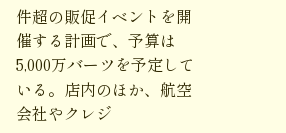件超の販促イベントを開催する計画で、予算は5,000万バーツを予定している。店内のほか、航空会社やクレジ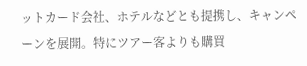ットカード会社、ホテルなどとも提携し、キャンペーンを展開。特にツアー客よりも購買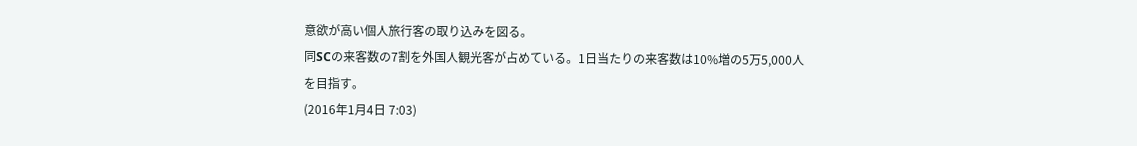意欲が高い個人旅行客の取り込みを図る。
同SCの来客数の7割を外国人観光客が占めている。1日当たりの来客数は10%増の5万5,000人を目指す。
(2016年1月4日 7:03)